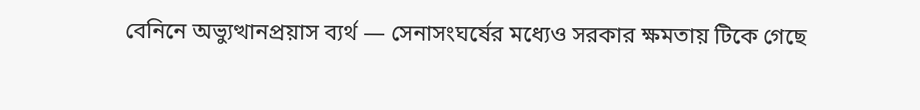বেনিনে অভ্যুত্থানপ্রয়াস ব্যর্থ — সেনাসংঘর্ষের মধ্যেও সরকার ক্ষমতায় টিকে গেছে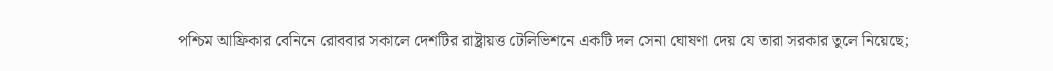পশ্চিম আফ্রিকার বেনিনে রোববার সকালে দেশটির রাষ্ট্রায়ত্ত টেলিভিশনে একটি দল সেনা ঘোষণা দেয় যে তারা সরকার তুলে নিয়েছে;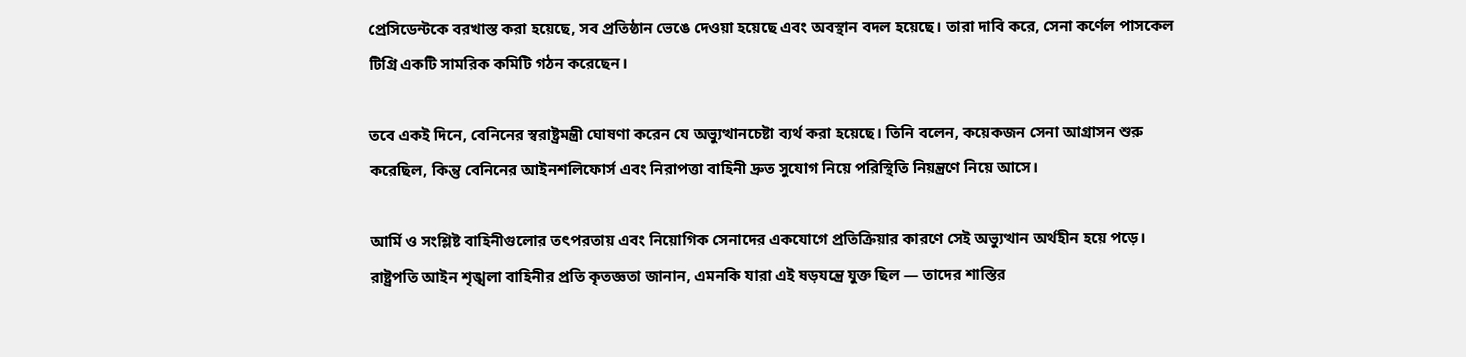প্রেসিডেন্টকে বরখাস্ত করা হয়েছে, সব প্রতিষ্ঠান ভেঙে দেওয়া হয়েছে এবং অবস্থান বদল হয়েছে। তারা দাবি করে, সেনা কর্ণেল পাসকেল টিগ্রি একটি সামরিক কমিটি গঠন করেছেন।

তবে একই দিনে, বেনিনের স্বরাষ্ট্রমন্ত্রী ঘোষণা করেন যে অভ্যুত্থানচেষ্টা ব্যর্থ করা হয়েছে। তিনি বলেন, কয়েকজন সেনা আগ্রাসন শুরু করেছিল, কিন্তু বেনিনের আইনশলিফোর্স এবং নিরাপত্তা বাহিনী দ্রুত সুযোগ নিয়ে পরিস্থিতি নিয়ন্ত্রণে নিয়ে আসে।

আর্মি ও সংশ্লিষ্ট বাহিনীগুলোর তৎপরতায় এবং নিয়োগিক সেনাদের একযোগে প্রতিক্রিয়ার কারণে সেই অভ্যুত্থান অর্থহীন হয়ে পড়ে। রাষ্ট্রপতি আইন শৃঙ্খলা বাহিনীর প্রতি কৃতজ্ঞতা জানান, এমনকি যারা এই ষড়যন্ত্রে যুক্ত ছিল — তাদের শাস্তির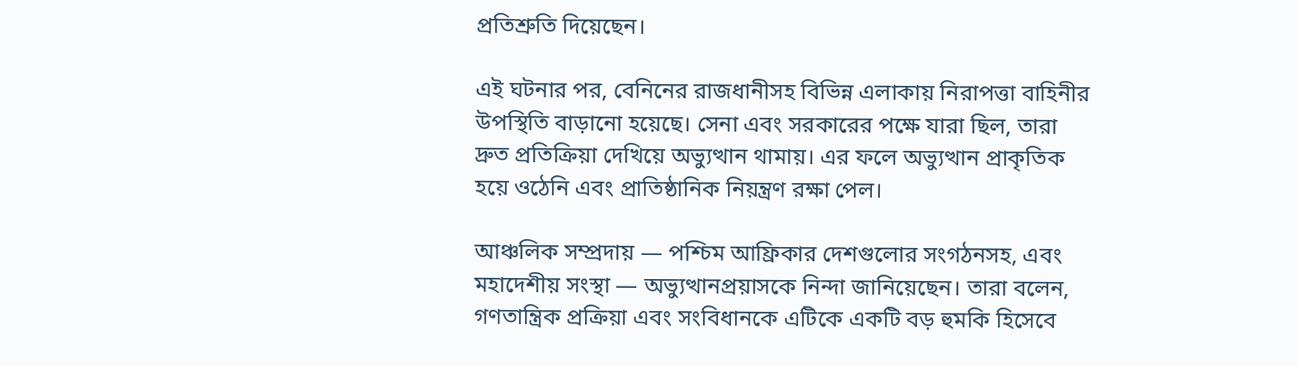প্রতিশ্রুতি দিয়েছেন।

এই ঘটনার পর, বেনিনের রাজধানীসহ বিভিন্ন এলাকায় নিরাপত্তা বাহিনীর উপস্থিতি বাড়ানো হয়েছে। সেনা এবং সরকারের পক্ষে যারা ছিল, তারা দ্রুত প্রতিক্রিয়া দেখিয়ে অভ্যুত্থান থামায়। এর ফলে অভ্যুত্থান প্রাকৃতিক হয়ে ওঠেনি এবং প্রাতিষ্ঠানিক নিয়ন্ত্রণ রক্ষা পেল।

আঞ্চলিক সম্প্রদায় — পশ্চিম আফ্রিকার দেশগুলোর সংগঠনসহ, এবং মহাদেশীয় সংস্থা — অভ্যুত্থানপ্রয়াসকে নিন্দা জানিয়েছেন। তারা বলেন, গণতান্ত্রিক প্রক্রিয়া এবং সংবিধানকে এটিকে একটি বড় হুমকি হিসেবে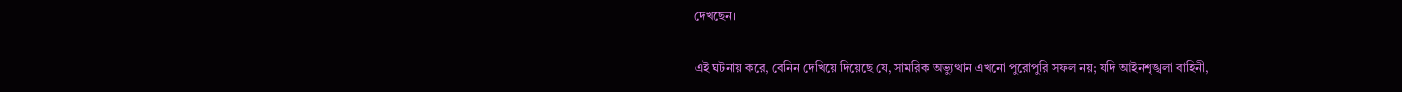দেখছেন।

এই ঘটনায় করে, বেনিন দেখিয়ে দিয়েছে যে, সামরিক অভ্যুত্থান এখনো পুরোপুরি সফল নয়; যদি আইনশৃঙ্খলা বাহিনী,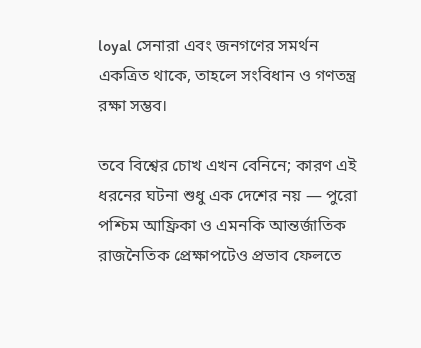loyal সেনারা এবং জনগণের সমর্থন একত্রিত থাকে, তাহলে সংবিধান ও গণতন্ত্র রক্ষা সম্ভব।

তবে বিশ্বের চোখ এখন বেনিনে; কারণ এই ধরনের ঘটনা শুধু এক দেশের নয় — পুরো পশ্চিম আফ্রিকা ও এমনকি আন্তর্জাতিক রাজনৈতিক প্রেক্ষাপটেও প্রভাব ফেলতে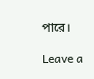পারে।

Leave a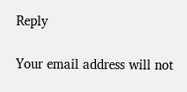Reply

Your email address will not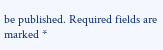be published. Required fields are marked *